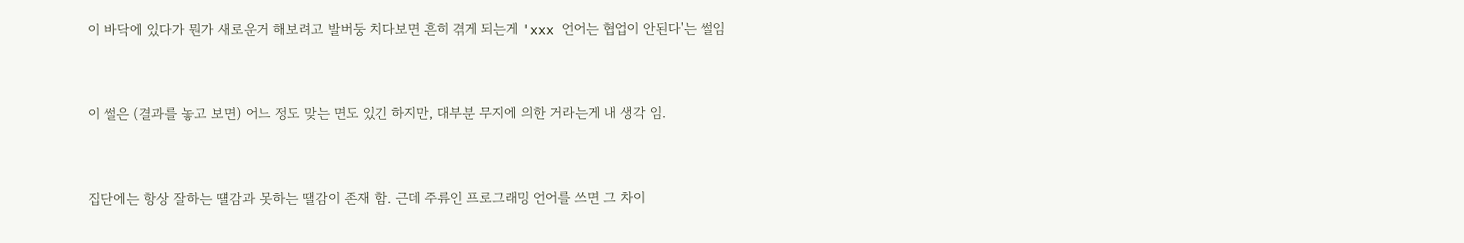이 바닥에 있다가 뭔가 새로운거 해보려고 발버둥 치다보면 흔히 겪게 되는게 'xxx 언어는 협업이 안된다'는 썰임


이 썰은 (결과를 놓고 보면) 어느 정도 맞는 면도 있긴 하지만, 대부분 무지에 의한 거라는게 내 생각 임.


집단에는 항상 잘하는 떌감과 못하는 땔감이 존재 함. 근데 주류인 프로그래밍 언어를 쓰면 그 차이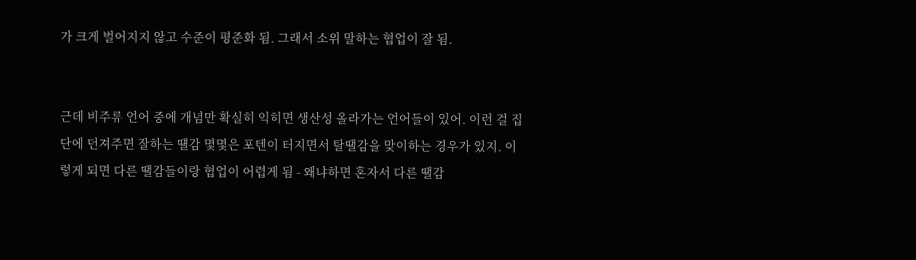가 크게 벌어지지 않고 수준이 평준화 됨. 그래서 소위 말하는 협업이 잘 됨.


근데 비주류 언어 중에 개념만 확실히 익히면 생산성 올라가는 언어들이 있어. 이런 걸 집단에 던져주면 잘하는 떌감 몇몇은 포텐이 터지면서 탈땔감을 맞이하는 경우가 있지. 이렇게 되면 다른 땔감들이랑 협업이 어렵게 됨 - 왜냐하면 혼자서 다른 땔감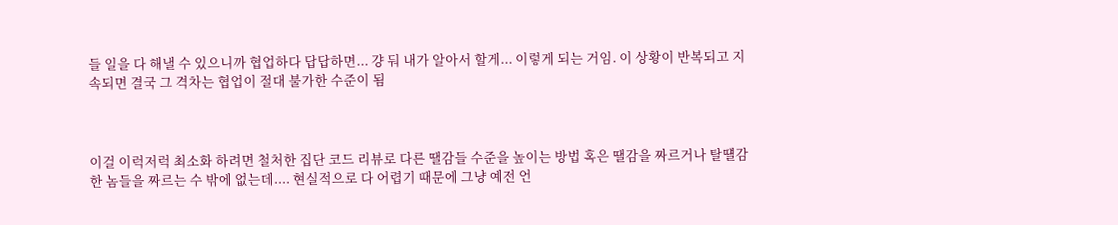들 일을 다 해낼 수 있으니까 협업하다 답답하면... 걍 둬 내가 알아서 할게... 이렇게 되는 거임. 이 상황이 반복되고 지속되면 결국 그 격차는 협업이 절대 불가한 수준이 됨



이걸 이럭저럭 최소화 하려면 철처한 집단 코드 리뷰로 다른 땔감들 수준을 높이는 방법 혹은 땔감을 짜르거나 탈떌감 한 놈들을 짜르는 수 밖에 없는데.... 현실적으로 다 어렵기 때문에 그냥 예전 언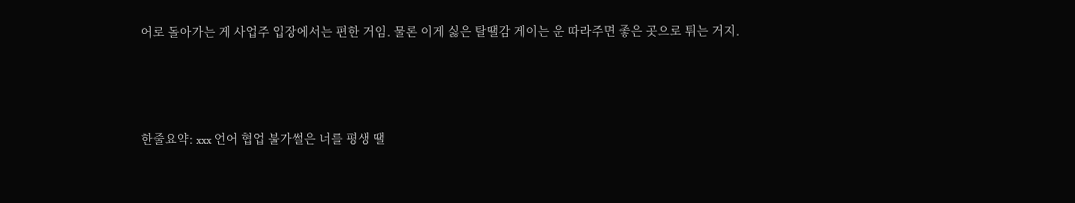어로 돌아가는 게 사업주 입장에서는 편한 거임. 물론 이게 싫은 탈땔감 게이는 운 따라주면 좋은 곳으로 튀는 거지.



한줄요약: xxx 언어 협업 불가썰은 너를 평생 땔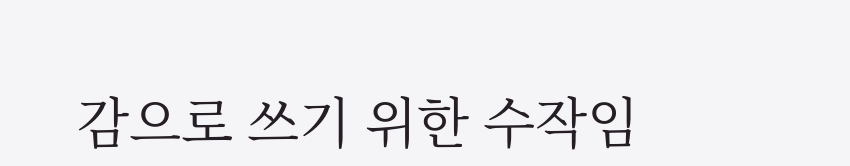감으로 쓰기 위한 수작임